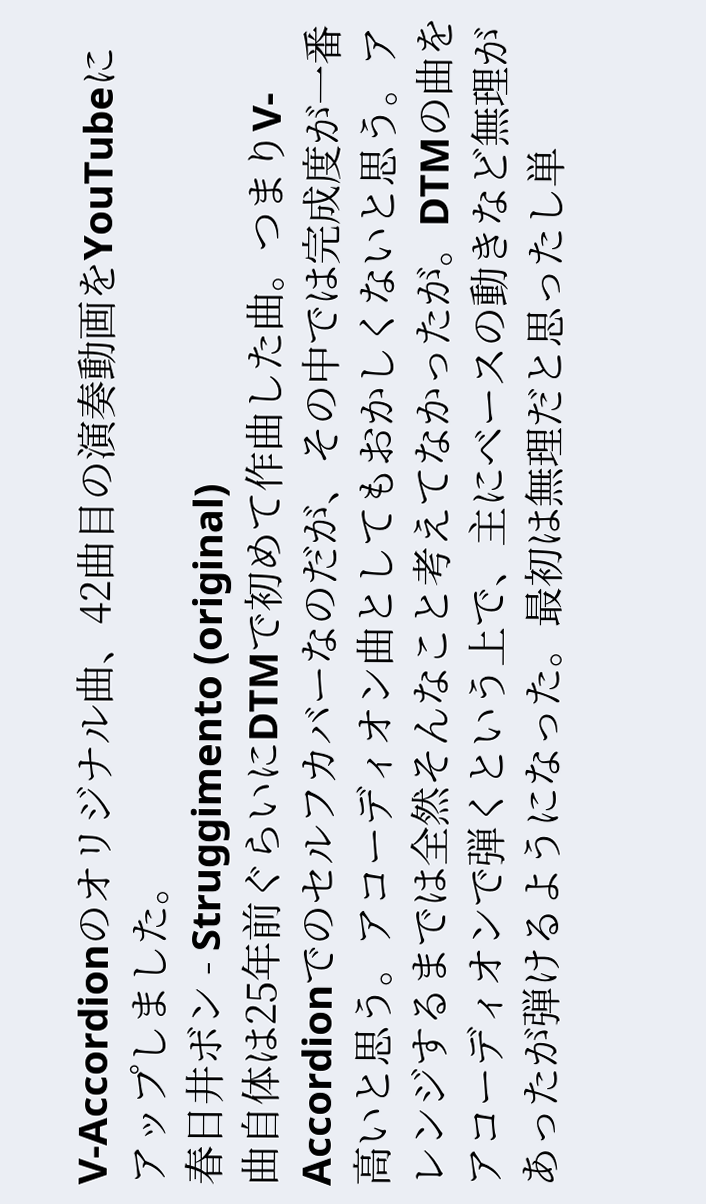V-Accordionのオリジナル曲、42曲目の演奏動画をYouTubeにアップしました。
春日井ボン - Struggimento (original)
曲自体は25年前ぐらいにDTMで初めて作曲した曲。つまりV-Accordionでのセルフカバーなのだが、その中では完成度が一番高いと思う。アコーディオン曲としてもおかしくないと思う。アレンジするまでは全然そんなこと考えてなかったが。DTMの曲をアコーディオンで弾くという上で、主にベースの動きなど無理があったが弾けるようになった。最初は無理だと思ったし単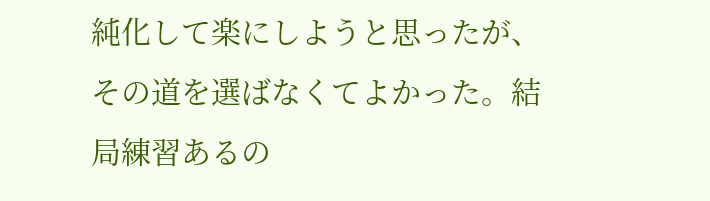純化して楽にしようと思ったが、その道を選ばなくてよかった。結局練習あるの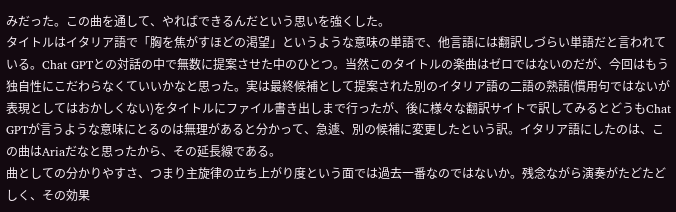みだった。この曲を通して、やればできるんだという思いを強くした。
タイトルはイタリア語で「胸を焦がすほどの渇望」というような意味の単語で、他言語には翻訳しづらい単語だと言われている。Chat GPTとの対話の中で無数に提案させた中のひとつ。当然このタイトルの楽曲はゼロではないのだが、今回はもう独自性にこだわらなくていいかなと思った。実は最終候補として提案された別のイタリア語の二語の熟語(慣用句ではないが表現としてはおかしくない)をタイトルにファイル書き出しまで行ったが、後に様々な翻訳サイトで訳してみるとどうもChat GPTが言うような意味にとるのは無理があると分かって、急遽、別の候補に変更したという訳。イタリア語にしたのは、この曲はAriaだなと思ったから、その延長線である。
曲としての分かりやすさ、つまり主旋律の立ち上がり度という面では過去一番なのではないか。残念ながら演奏がたどたどしく、その効果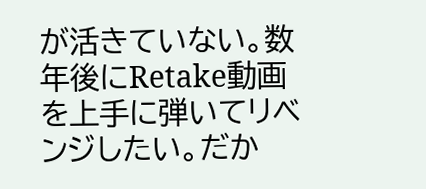が活きていない。数年後にRetake動画を上手に弾いてリベンジしたい。だか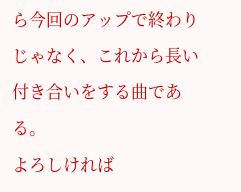ら今回のアップで終わりじゃなく、これから長い付き合いをする曲である。
よろしければ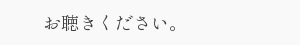お聴きください。